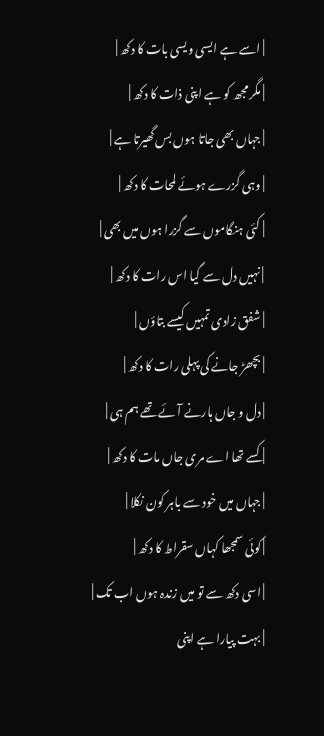| اسے ہے ایسی ویسی بات کا دکھ |
| مگر مجھ کو ہے اپنی ذات کا دکھ |
| جہاں بھی جاتا ہوں بس گھیرتا ہے |
| وہی گزرے ہوئے لمحات کا دکھ |
| کئی ہنگاموں سے گزرا ہوں میں بھی |
| نہیں دل سے گیا اس رات کا دکھ |
| شفق زادی تمہیں کیسے بتاؤں |
| بچھڑ جانے کی پہلی رات کا دکھ |
| دل و جاں ہارنے آئے تھے ہم ہی |
| کسے تھا اے مری جاں مات کا دکھ |
| جہاں میں خود سے باہر کون نکلا |
| کوئی سمجھا کہاں سقراط کا دکھ |
| اسی دکھ سے تو میں زندہ ہوں اب تک |
| بہت پیارا ہے اپنی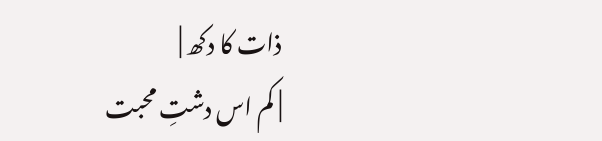ذات کا دکھ |
| کم اس دشتِ محبت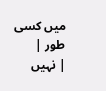میں کسی طور |
| نہیں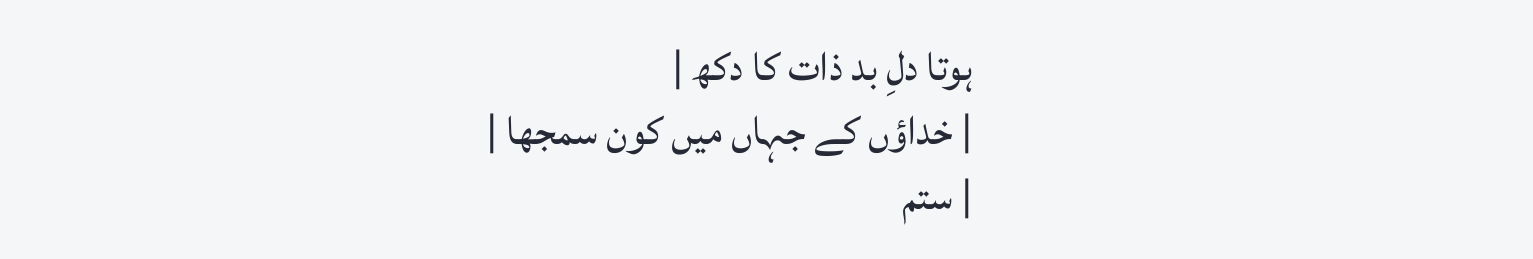ہوتا دلِ بد ذات کا دکھ |
| خداؤں کے جہاں میں کون سمجھا |
| ستم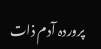پروردہ آدم ذات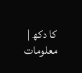کا دکھ |
معلومات